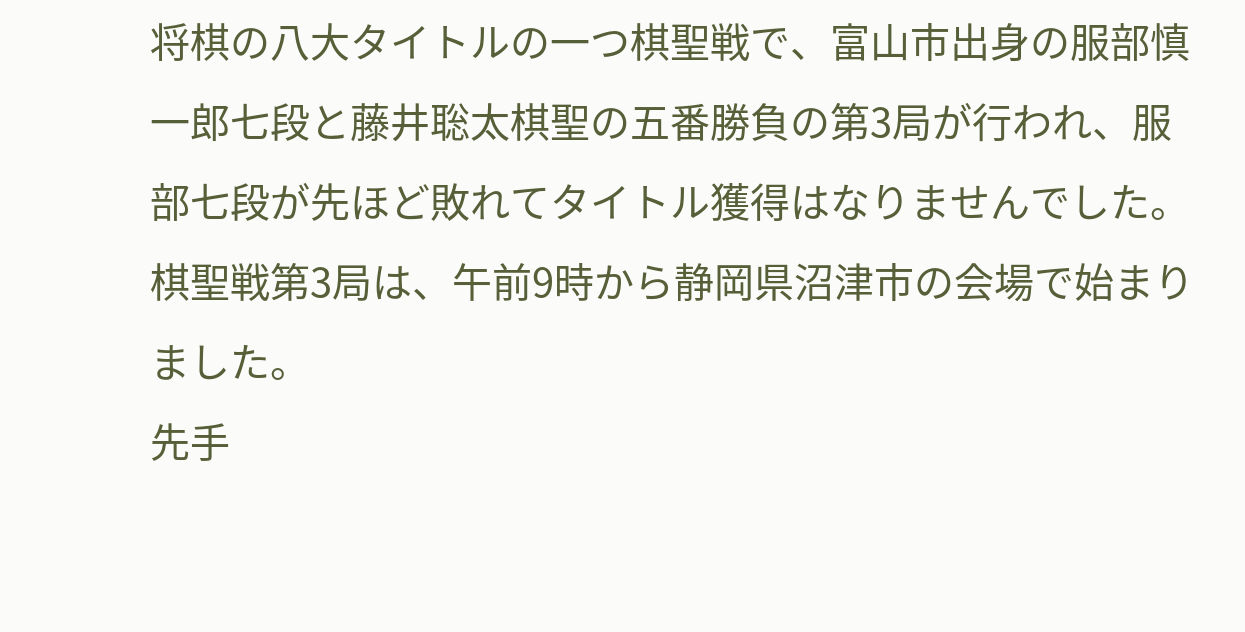将棋の八大タイトルの一つ棋聖戦で、富山市出身の服部慎一郎七段と藤井聡太棋聖の五番勝負の第3局が行われ、服部七段が先ほど敗れてタイトル獲得はなりませんでした。
棋聖戦第3局は、午前9時から静岡県沼津市の会場で始まりました。
先手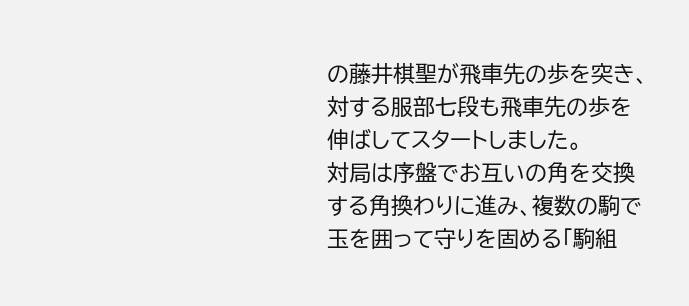の藤井棋聖が飛車先の歩を突き、対する服部七段も飛車先の歩を伸ばしてスタートしました。
対局は序盤でお互いの角を交換する角換わりに進み、複数の駒で玉を囲って守りを固める「駒組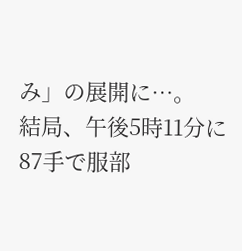み」の展開に…。
結局、午後5時11分に87手で服部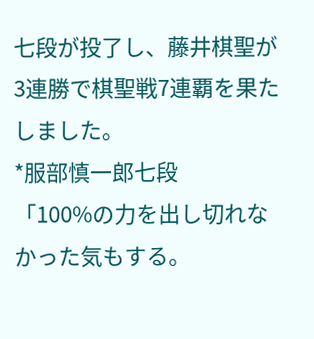七段が投了し、藤井棋聖が3連勝で棋聖戦7連覇を果たしました。
*服部慎一郎七段
「100%の力を出し切れなかった気もする。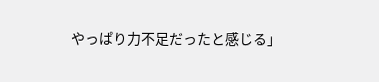やっぱり力不足だったと感じる」